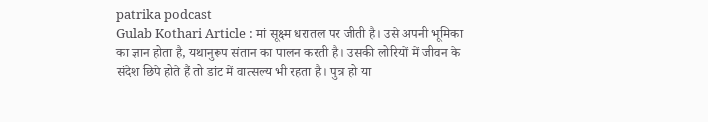patrika podcast
Gulab Kothari Article : मां सूक्ष्म धरातल पर जीती है। उसे अपनी भूमिका का ज्ञान होता है, यथानुरूप संतान का पालन करती है। उसकी लोरियों में जीवन के संदेश छिपे होते हैं तो डांट में वात्सल्य भी रहता है। पुत्र हो या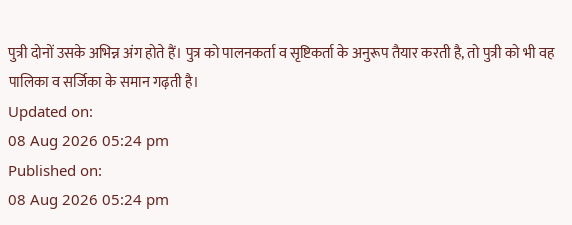पुत्री दोनों उसके अभिन्न अंग होते हैं। पुत्र को पालनकर्ता व सृष्टिकर्ता के अनुरूप तैयार करती है, तो पुत्री को भी वह पालिका व सर्जिका के समान गढ़ती है।
Updated on:
08 Aug 2026 05:24 pm
Published on:
08 Aug 2026 05:24 pm